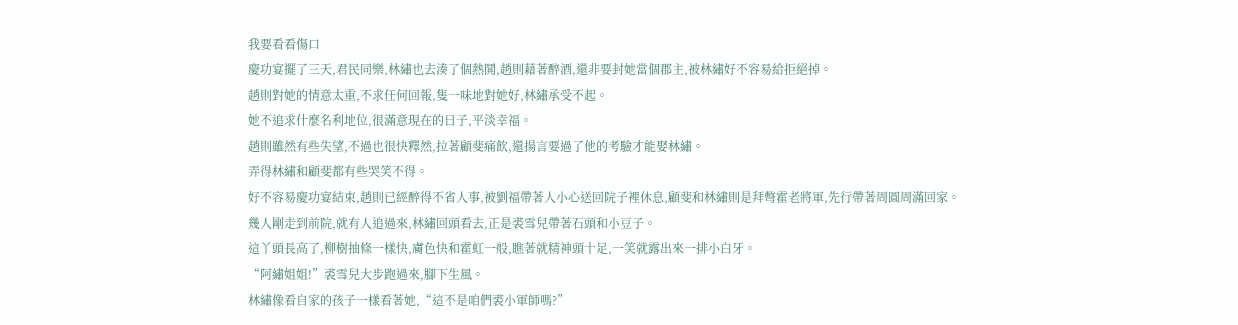我要看看傷口
慶功宴擺了三天,君民同樂,林繡也去湊了個熱鬨,趙則藉著醉酒,還非要封她當個郡主,被林繡好不容易給拒絕掉。
趙則對她的情意太重,不求任何回報,隻一味地對她好,林繡承受不起。
她不追求什麼名利地位,很滿意現在的日子,平淡幸福。
趙則雖然有些失望,不過也很快釋然,拉著顧斐痛飲,還揚言要過了他的考驗才能娶林繡。
弄得林繡和顧斐都有些哭笑不得。
好不容易慶功宴結束,趙則已經醉得不省人事,被劉福帶著人小心送回院子裡休息,顧斐和林繡則是拜彆霍老將軍,先行帶著周圓周滿回家。
幾人剛走到前院,就有人追過來,林繡回頭看去,正是裘雪兒帶著石頭和小豆子。
這丫頭長高了,柳樹抽條一樣快,膚色快和霍虹一般,瞧著就精神頭十足,一笑就露出來一排小白牙。
“阿繡姐姐!”裘雪兒大步跑過來,腳下生風。
林繡像看自家的孩子一樣看著她,“這不是咱們裘小軍師嗎?”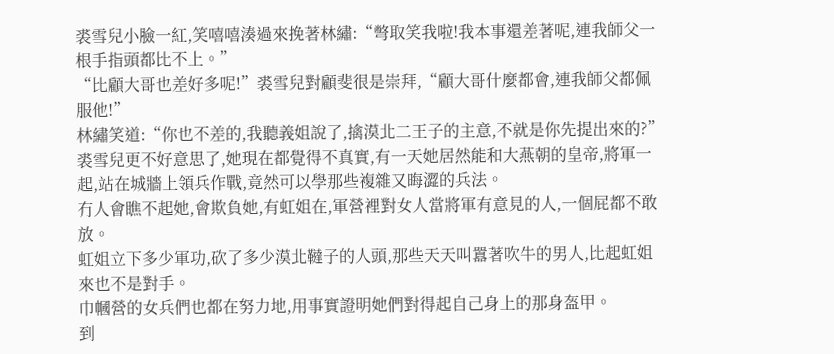裘雪兒小臉一紅,笑嘻嘻湊過來挽著林繡:“彆取笑我啦!我本事還差著呢,連我師父一根手指頭都比不上。”
“比顧大哥也差好多呢!”裘雪兒對顧斐很是崇拜,“顧大哥什麼都會,連我師父都佩服他!”
林繡笑道:“你也不差的,我聽義姐說了,擒漠北二王子的主意,不就是你先提出來的?”
裘雪兒更不好意思了,她現在都覺得不真實,有一天她居然能和大燕朝的皇帝,將軍一起,站在城牆上領兵作戰,竟然可以學那些複雜又晦澀的兵法。
冇人會瞧不起她,會欺負她,有虹姐在,軍營裡對女人當將軍有意見的人,一個屁都不敢放。
虹姐立下多少軍功,砍了多少漠北韃子的人頭,那些天天叫囂著吹牛的男人,比起虹姐來也不是對手。
巾幗營的女兵們也都在努力地,用事實證明她們對得起自己身上的那身盔甲。
到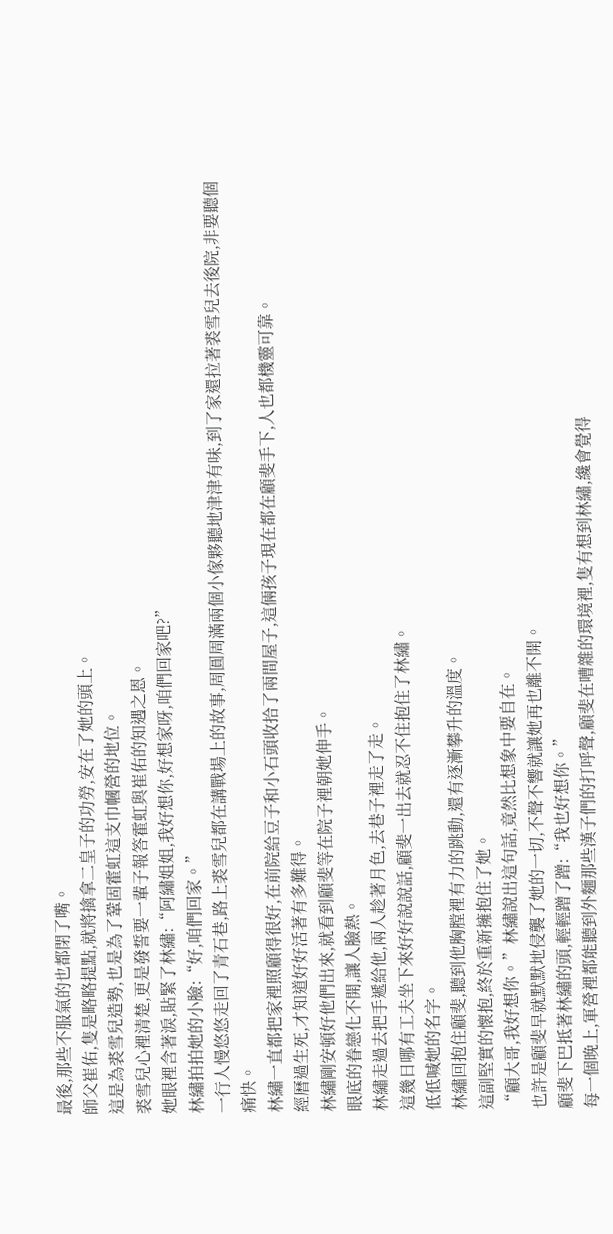最後,那些不服氣的也都閉了嘴。
師父崔佑,隻是略略提點,就將擒拿二皇子的功勞,安在了她的頭上。
這是為裘雪兒造勢,也是為了鞏固霍虹這支巾幗營的地位。
裘雪兒心裡清楚,更是發誓要一輩子報答霍虹與崔佑的知遇之恩。
她眼裡含著淚,貼緊了林繡:“阿繡姐姐,我好想你,好想家呀,咱們回家吧?”
林繡拍拍她的小臉:“好,咱們回家。”
一行人慢悠悠走回了青石巷,路上裘雪兒都在講戰場上的故事,周圓周滿兩個小傢夥聽地津津有味,到了家還拉著裘雪兒去後院,非要聽個痛快。
林繡一直都把家裡照顧得很好,在前院給豆子和小石頭收拾了兩間屋子,這倆孩子現在都在顧斐手下,人也都機靈可靠。
經曆過生死,才知道好好活著有多難得。
林繡剛安頓好他們出來,就看到顧斐等在院子裡朝她伸手。
眼底的眷戀化不開,讓人臉熱。
林繡走過去把手遞給他,兩人趁著月色,去巷子裡走了走。
這幾日哪有工夫坐下來好好說說話,顧斐一出去就忍不住抱住了林繡。
低低喊她的名字。
林繡回抱住顧斐,聽到他胸膛裡有力的跳動,還有逐漸攀升的溫度。
這副堅實的懷抱,終於重新擁抱住了她。
“顧大哥,我好想你。”林繡說出這句話,竟然比想象中要自在。
也許是顧斐早就默默地侵襲了她的一切,不聲不響就讓她再也離不開。
顧斐下巴抵著林繡的頭,輕輕蹭了蹭:“我也好想你。”
每一個晚上,軍營裡都能聽到外麵那些漢子們的打呼聲,顧斐在嘈雜的環境裡,隻有想到林繡,纔會覺得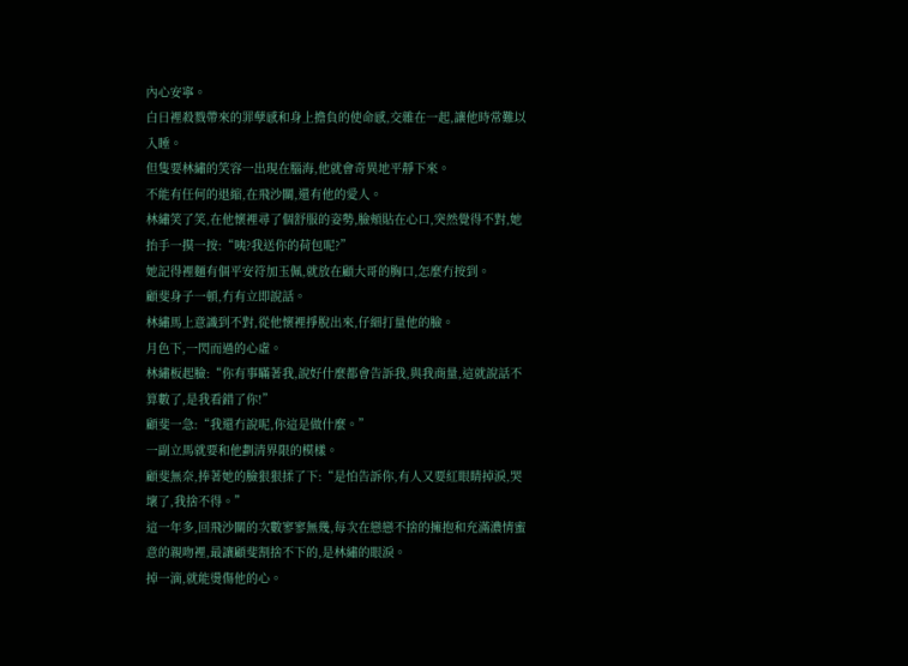內心安寧。
白日裡殺戮帶來的罪孽感和身上擔負的使命感,交雜在一起,讓他時常難以入睡。
但隻要林繡的笑容一出現在腦海,他就會奇異地平靜下來。
不能有任何的退縮,在飛沙關,還有他的愛人。
林繡笑了笑,在他懷裡尋了個舒服的姿勢,臉頰貼在心口,突然覺得不對,她抬手一摸一按:“咦?我送你的荷包呢?”
她記得裡麵有個平安符加玉佩,就放在顧大哥的胸口,怎麼冇按到。
顧斐身子一頓,冇有立即說話。
林繡馬上意識到不對,從他懷裡掙脫出來,仔細打量他的臉。
月色下,一閃而過的心虛。
林繡板起臉:“你有事瞞著我,說好什麼都會告訴我,與我商量,這就說話不算數了,是我看錯了你!”
顧斐一急:“我還冇說呢,你這是做什麼。”
一副立馬就要和他劃清界限的模樣。
顧斐無奈,捧著她的臉狠狠揉了下:“是怕告訴你,有人又要紅眼睛掉淚,哭壞了,我捨不得。”
這一年多,回飛沙關的次數寥寥無幾,每次在戀戀不捨的擁抱和充滿濃情蜜意的親吻裡,最讓顧斐割捨不下的,是林繡的眼淚。
掉一滴,就能燙傷他的心。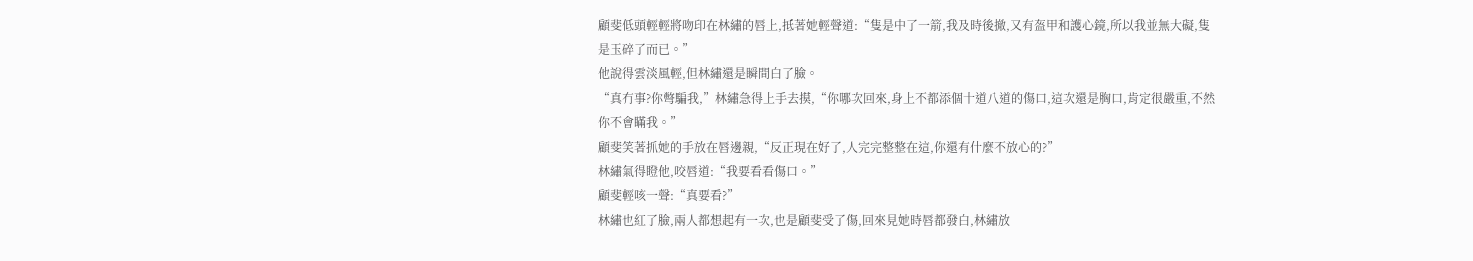顧斐低頭輕輕將吻印在林繡的唇上,抵著她輕聲道:“隻是中了一箭,我及時後撤,又有盔甲和護心鏡,所以我並無大礙,隻是玉碎了而已。”
他說得雲淡風輕,但林繡還是瞬間白了臉。
“真冇事?你彆騙我,”林繡急得上手去摸,“你哪次回來,身上不都添個十道八道的傷口,這次還是胸口,肯定很嚴重,不然你不會瞞我。”
顧斐笑著抓她的手放在唇邊親,“反正現在好了,人完完整整在這,你還有什麼不放心的?”
林繡氣得瞪他,咬唇道:“我要看看傷口。”
顧斐輕咳一聲:“真要看?”
林繡也紅了臉,兩人都想起有一次,也是顧斐受了傷,回來見她時唇都發白,林繡放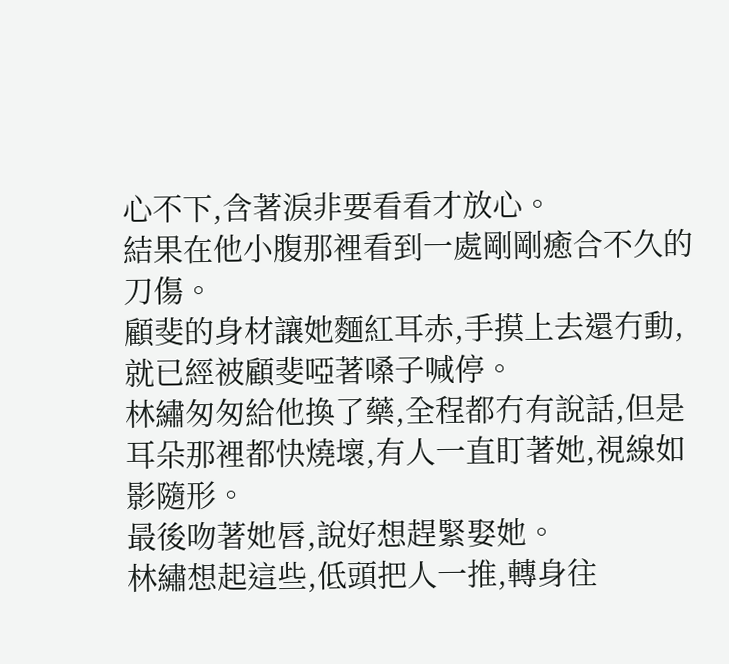心不下,含著淚非要看看才放心。
結果在他小腹那裡看到一處剛剛癒合不久的刀傷。
顧斐的身材讓她麵紅耳赤,手摸上去還冇動,就已經被顧斐啞著嗓子喊停。
林繡匆匆給他換了藥,全程都冇有說話,但是耳朵那裡都快燒壞,有人一直盯著她,視線如影隨形。
最後吻著她唇,說好想趕緊娶她。
林繡想起這些,低頭把人一推,轉身往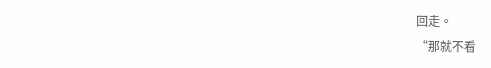回走。
“那就不看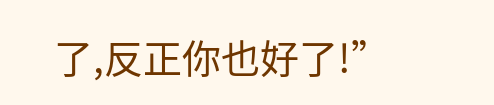了,反正你也好了!”